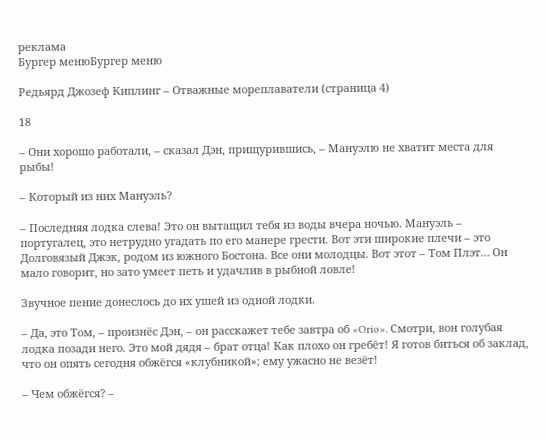реклама
Бургер менюБургер меню

Редьярд Джозеф Киплинг – Отважные мореплаватели (страница 4)

18

– Они хорошо работали, – сказал Дэн, прищурившись, – Мануэлю не хватит места для рыбы!

– Который из них Мануэль?

– Последняя лодка слева! Это он вытащил тебя из воды вчера ночью. Мануэль – португалец, это нетрудно угадать по его манере грести. Вот эти широкие плечи – это Долговязый Джэк, родом из южного Бостона. Все они молодцы. Вот этот – Том Плэт… Он мало говорит, но зато умеет петь и удачлив в рыбной ловле!

Звучное пение донеслось до их ушей из одной лодки.

– Да, это Том, – произнёс Дэн, – он расскажет тебе завтра об «Orio». Смотри, вон голубая лодка позади него. Это мой дядя – брат отца! Как плохо он гребёт! Я готов биться об заклад, что он опять сегодня обжёгся «клубникой»; ему ужасно не везёт!

– Чем обжёгся? –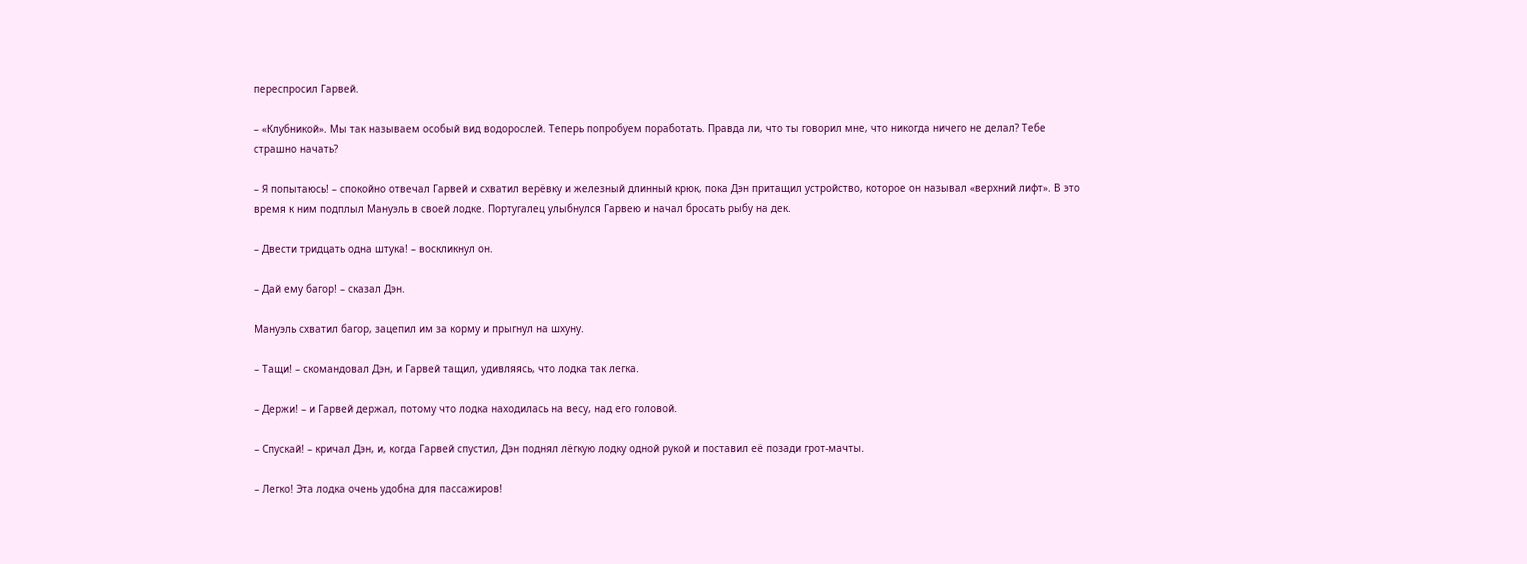переспросил Гарвей.

– «Клубникой». Мы так называем особый вид водорослей. Теперь попробуем поработать. Правда ли, что ты говорил мне, что никогда ничего не делал? Тебе страшно начать?

– Я попытаюсь! – спокойно отвечал Гарвей и схватил верёвку и железный длинный крюк, пока Дэн притащил устройство, которое он называл «верхний лифт». В это время к ним подплыл Мануэль в своей лодке. Португалец улыбнулся Гарвею и начал бросать рыбу на дек.

– Двести тридцать одна штука! – воскликнул он.

– Дай ему багор! – сказал Дэн.

Мануэль схватил багор, зацепил им за корму и прыгнул на шхуну.

– Тащи! – скомандовал Дэн, и Гарвей тащил, удивляясь, что лодка так легка.

– Держи! – и Гарвей держал, потому что лодка находилась на весу, над его головой.

– Спускай! – кричал Дэн, и, когда Гарвей спустил, Дэн поднял лёгкую лодку одной рукой и поставил её позади грот-мачты.

– Легко! Эта лодка очень удобна для пассажиров!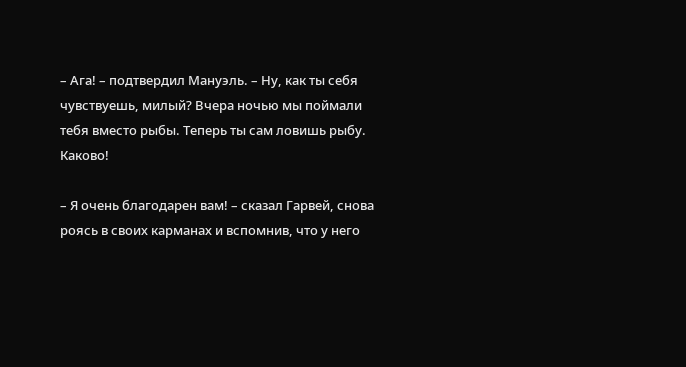– Ага! – подтвердил Мануэль. – Ну, как ты себя чувствуешь, милый? Вчера ночью мы поймали тебя вместо рыбы. Теперь ты сам ловишь рыбу. Каково!

– Я очень благодарен вам! – сказал Гарвей, снова роясь в своих карманах и вспомнив, что у него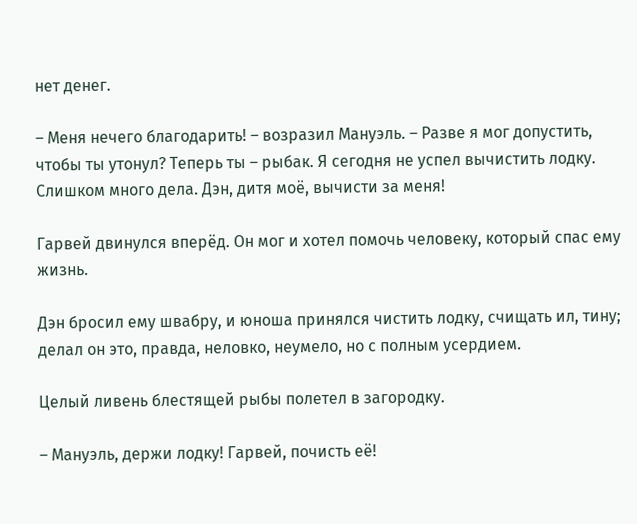нет денег.

– Меня нечего благодарить! – возразил Мануэль. – Разве я мог допустить, чтобы ты утонул? Теперь ты – рыбак. Я сегодня не успел вычистить лодку. Слишком много дела. Дэн, дитя моё, вычисти за меня!

Гарвей двинулся вперёд. Он мог и хотел помочь человеку, который спас ему жизнь.

Дэн бросил ему швабру, и юноша принялся чистить лодку, счищать ил, тину; делал он это, правда, неловко, неумело, но с полным усердием.

Целый ливень блестящей рыбы полетел в загородку.

– Мануэль, держи лодку! Гарвей, почисть её!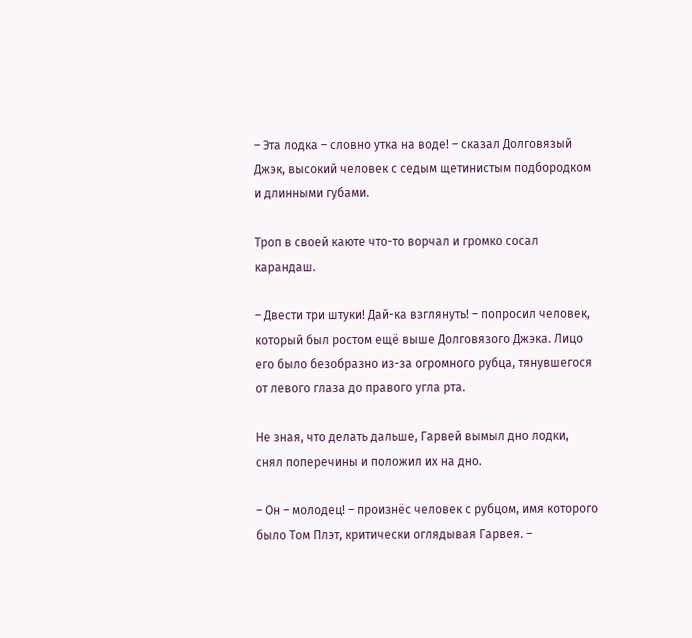– Эта лодка – словно утка на воде! – сказал Долговязый Джэк, высокий человек с седым щетинистым подбородком и длинными губами.

Троп в своей каюте что-то ворчал и громко сосал карандаш.

– Двести три штуки! Дай-ка взглянуть! – попросил человек, который был ростом ещё выше Долговязого Джэка. Лицо его было безобразно из-за огромного рубца, тянувшегося от левого глаза до правого угла рта.

Не зная, что делать дальше, Гарвей вымыл дно лодки, снял поперечины и положил их на дно.

– Он – молодец! – произнёс человек с рубцом, имя которого было Том Плэт, критически оглядывая Гарвея. –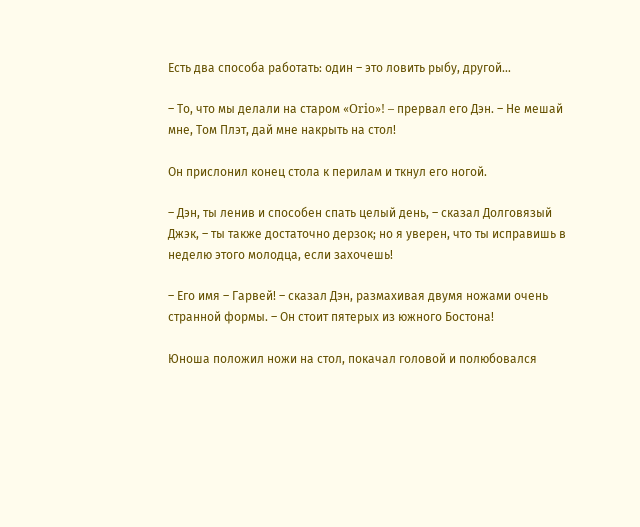Есть два способа работать: один – это ловить рыбу, другой…

– То, что мы делали на старом «Orio»! – прервал его Дэн. – Не мешай мне, Том Плэт, дай мне накрыть на стол!

Он прислонил конец стола к перилам и ткнул его ногой.

– Дэн, ты ленив и способен спать целый день, – сказал Долговязый Джэк, – ты также достаточно дерзок; но я уверен, что ты исправишь в неделю этого молодца, если захочешь!

– Его имя – Гарвей! – сказал Дэн, размахивая двумя ножами очень странной формы. – Он стоит пятерых из южного Бостона!

Юноша положил ножи на стол, покачал головой и полюбовался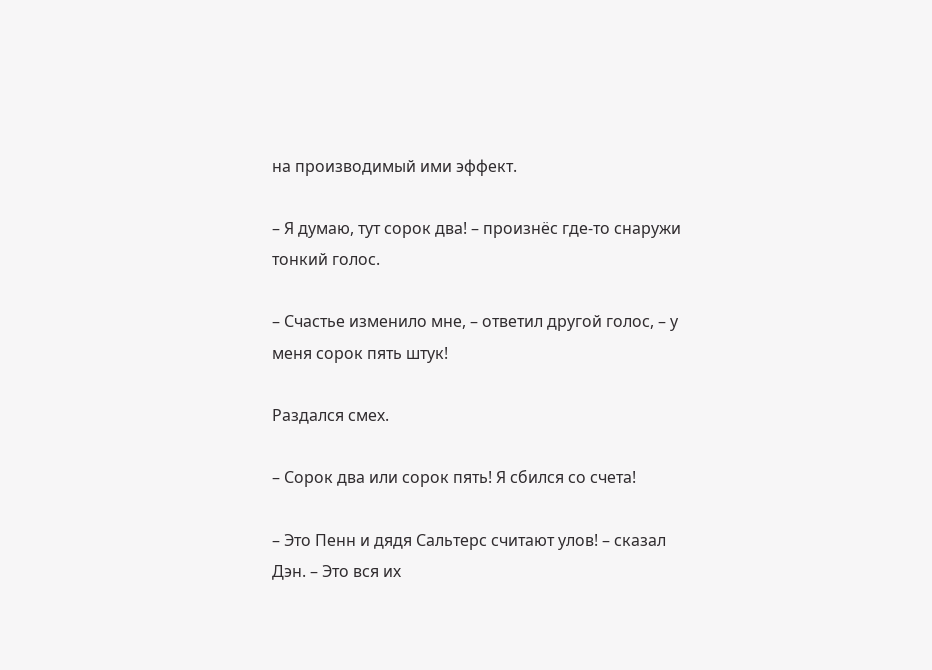на производимый ими эффект.

– Я думаю, тут сорок два! – произнёс где-то снаружи тонкий голос.

– Счастье изменило мне, – ответил другой голос, – у меня сорок пять штук!

Раздался смех.

– Сорок два или сорок пять! Я сбился со счета!

– Это Пенн и дядя Сальтерс считают улов! – сказал Дэн. – Это вся их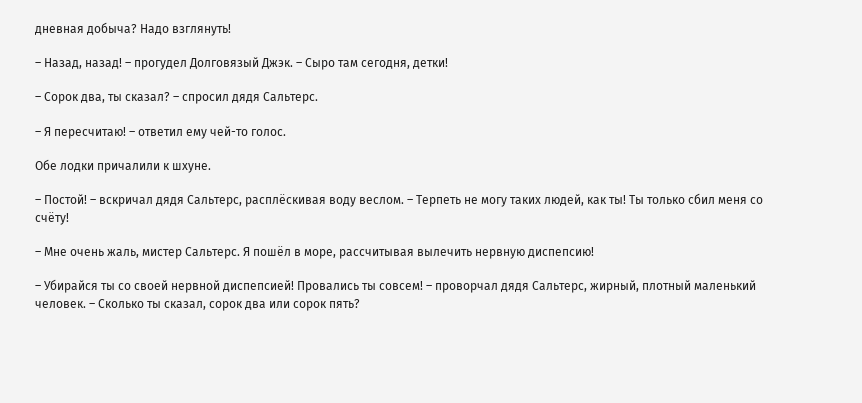дневная добыча? Надо взглянуть!

– Назад, назад! – прогудел Долговязый Джэк. – Сыро там сегодня, детки!

– Сорок два, ты сказал? – спросил дядя Сальтерс.

– Я пересчитаю! – ответил ему чей-то голос.

Обе лодки причалили к шхуне.

– Постой! – вскричал дядя Сальтерс, расплёскивая воду веслом. – Терпеть не могу таких людей, как ты! Ты только сбил меня со счёту!

– Мне очень жаль, мистер Сальтерс. Я пошёл в море, рассчитывая вылечить нервную диспепсию!

– Убирайся ты со своей нервной диспепсией! Провались ты совсем! – проворчал дядя Сальтерс, жирный, плотный маленький человек. – Сколько ты сказал, сорок два или сорок пять?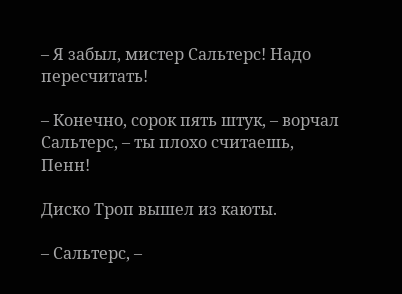– Я забыл, мистер Сальтерс! Надо пересчитать!

– Конечно, сорок пять штук, – ворчал Сальтерс, – ты плохо считаешь, Пенн!

Диско Троп вышел из каюты.

– Сальтерс, –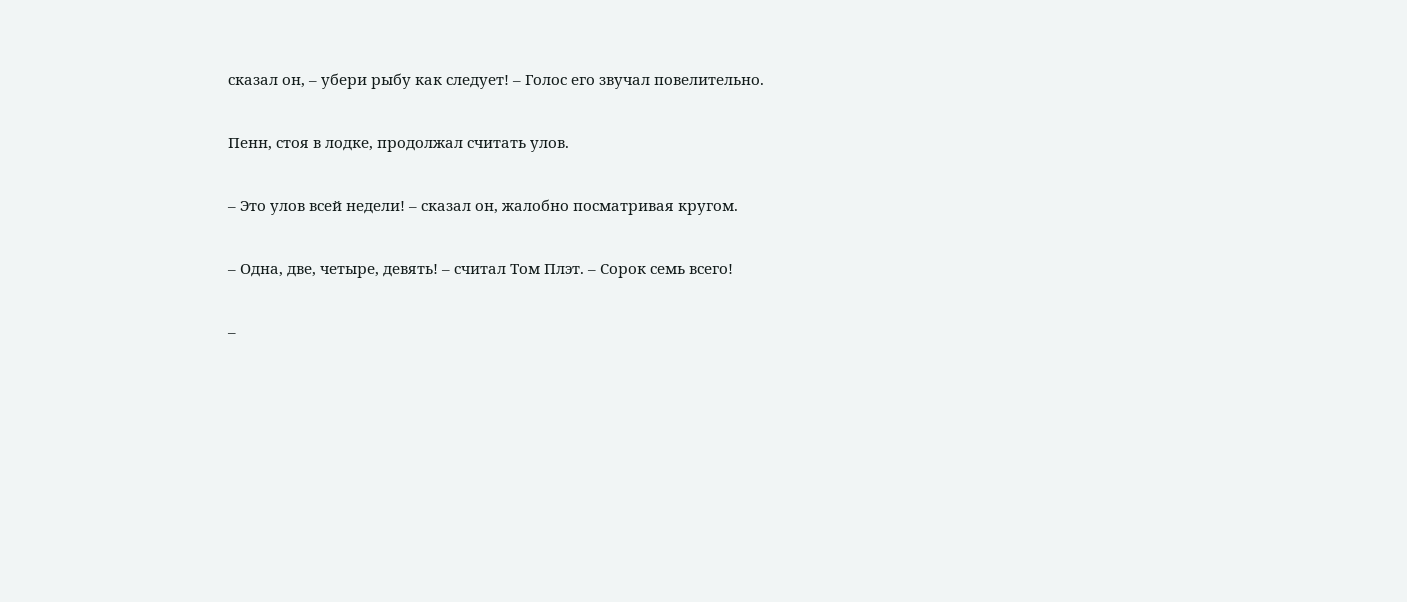сказал он, – убери рыбу как следует! – Голос его звучал повелительно.

Пенн, стоя в лодке, продолжал считать улов.

– Это улов всей недели! – сказал он, жалобно посматривая кругом.

– Одна, две, четыре, девять! – считал Том Плэт. – Сорок семь всего!

–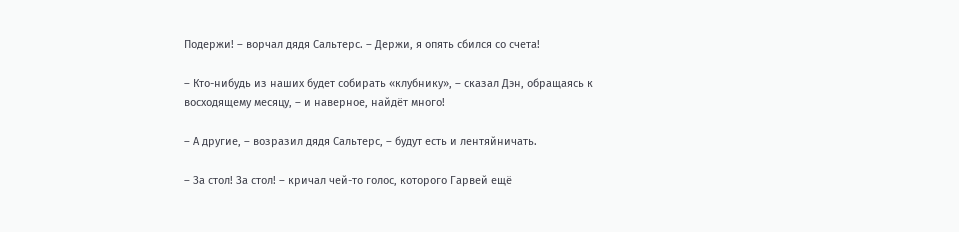Подержи! – ворчал дядя Сальтерс. – Держи, я опять сбился со счета!

– Кто-нибудь из наших будет собирать «клубнику», – сказал Дэн, обращаясь к восходящему месяцу, – и наверное, найдёт много!

– А другие, – возразил дядя Сальтерс, – будут есть и лентяйничать.

– За стол! За стол! – кричал чей-то голос, которого Гарвей ещё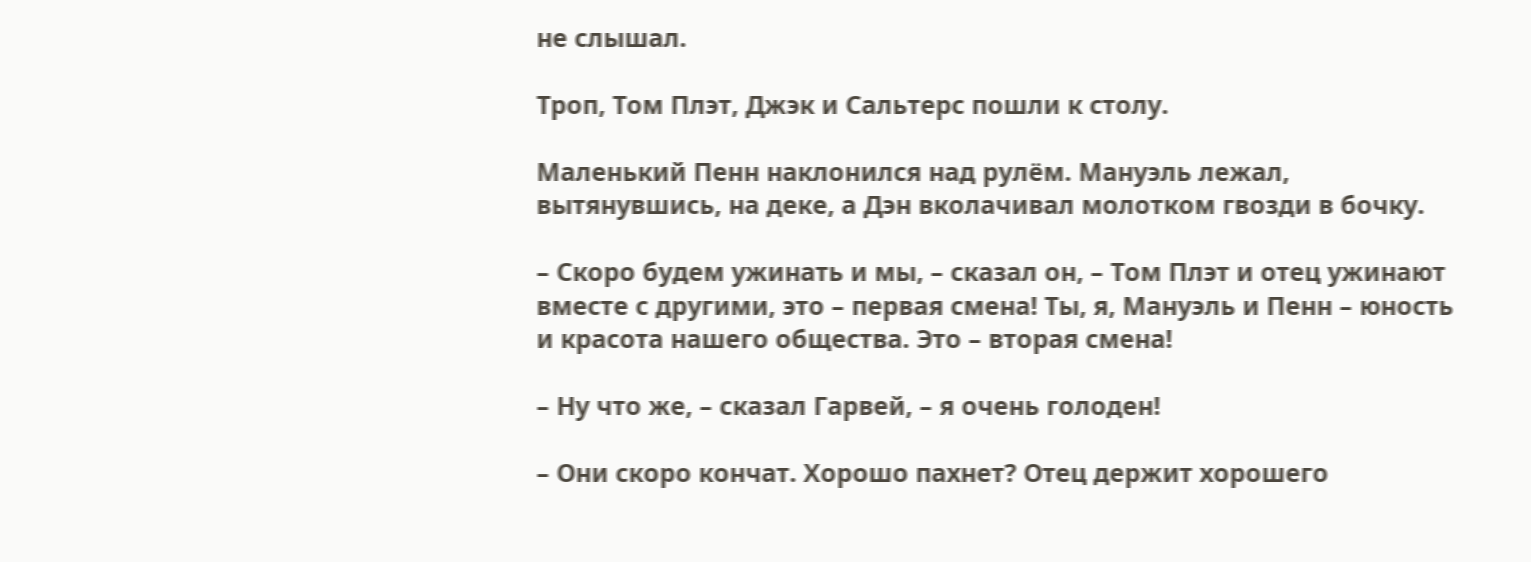не слышал.

Троп, Том Плэт, Джэк и Сальтерс пошли к столу.

Маленький Пенн наклонился над рулём. Мануэль лежал, вытянувшись, на деке, а Дэн вколачивал молотком гвозди в бочку.

– Скоро будем ужинать и мы, – сказал он, – Том Плэт и отец ужинают вместе с другими, это – первая смена! Ты, я, Мануэль и Пенн – юность и красота нашего общества. Это – вторая смена!

– Ну что же, – сказал Гарвей, – я очень голоден!

– Они скоро кончат. Хорошо пахнет? Отец держит хорошего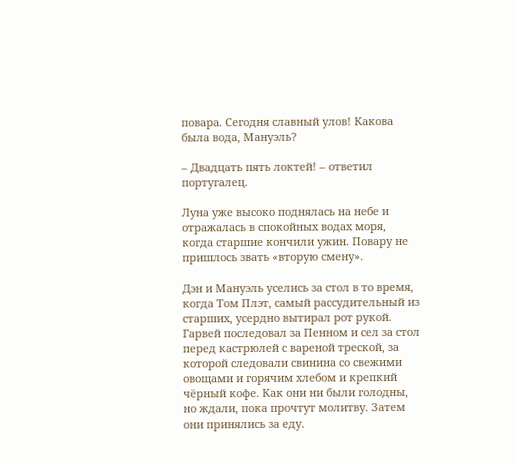повара. Сегодня славный улов! Какова была вода, Мануэль?

– Двадцать пять локтей! – ответил португалец.

Луна уже высоко поднялась на небе и отражалась в спокойных водах моря, когда старшие кончили ужин. Повару не пришлось звать «вторую смену».

Дэн и Мануэль уселись за стол в то время, когда Том Плэт, самый рассудительный из старших, усердно вытирал рот рукой. Гарвей последовал за Пенном и сел за стол перед кастрюлей с вареной треской, за которой следовали свинина со свежими овощами и горячим хлебом и крепкий чёрный кофе. Как они ни были голодны, но ждали, пока прочтут молитву. Затем они принялись за еду.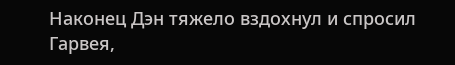Наконец Дэн тяжело вздохнул и спросил Гарвея,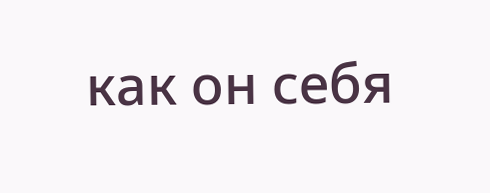как он себя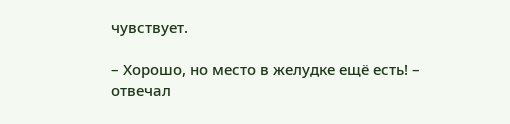чувствует.

– Хорошо, но место в желудке ещё есть! – отвечал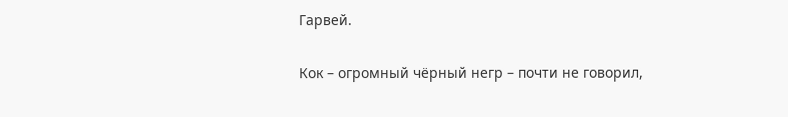Гарвей.

Кок – огромный чёрный негр – почти не говорил,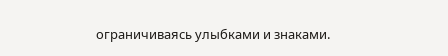ограничиваясь улыбками и знаками.